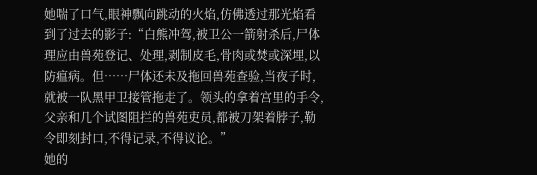她喘了口气,眼神飘向跳动的火焰,仿佛透过那光焰看到了过去的影子:“白熊冲驾,被卫公一箭射杀后,尸体理应由兽苑登记、处理,剥制皮毛,骨肉或焚或深埋,以防瘟病。但……尸体还未及拖回兽苑查验,当夜子时,就被一队黑甲卫接管拖走了。领头的拿着宫里的手令,父亲和几个试图阻拦的兽苑吏员,都被刀架着脖子,勒令即刻封口,不得记录,不得议论。”
她的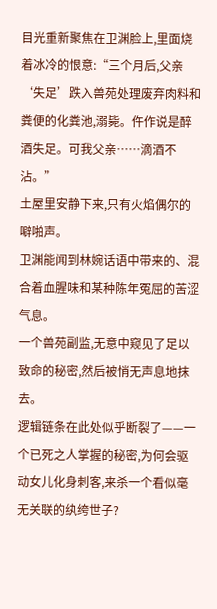目光重新聚焦在卫渊脸上,里面烧着冰冷的恨意:“三个月后,父亲‘失足’跌入兽苑处理废弃肉料和粪便的化粪池,溺毙。仵作说是醉酒失足。可我父亲……滴酒不沾。”
土屋里安静下来,只有火焰偶尔的噼啪声。
卫渊能闻到林婉话语中带来的、混合着血腥味和某种陈年冤屈的苦涩气息。
一个兽苑副监,无意中窥见了足以致命的秘密,然后被悄无声息地抹去。
逻辑链条在此处似乎断裂了——一个已死之人掌握的秘密,为何会驱动女儿化身刺客,来杀一个看似毫无关联的纨绔世子?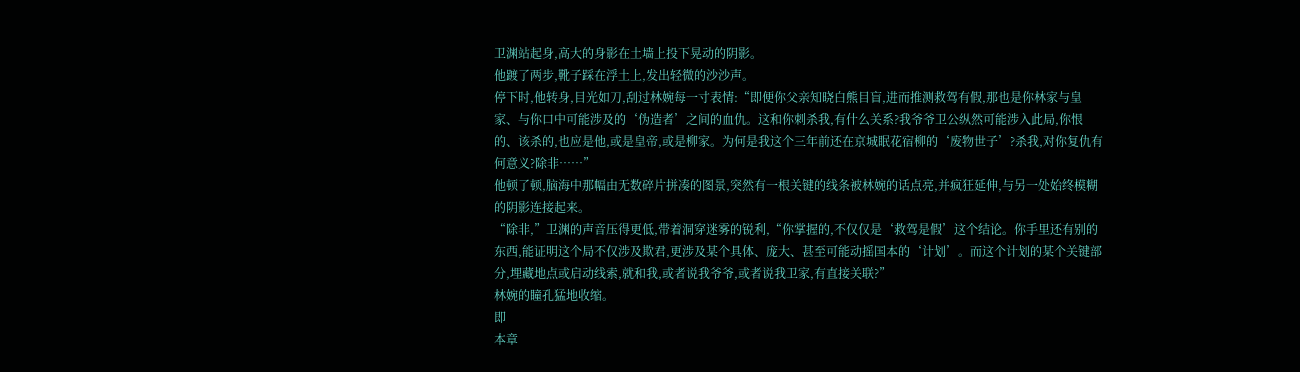卫渊站起身,高大的身影在土墙上投下晃动的阴影。
他踱了两步,靴子踩在浮土上,发出轻微的沙沙声。
停下时,他转身,目光如刀,刮过林婉每一寸表情:“即便你父亲知晓白熊目盲,进而推测救驾有假,那也是你林家与皇家、与你口中可能涉及的‘伪造者’之间的血仇。这和你刺杀我,有什么关系?我爷爷卫公纵然可能涉入此局,你恨的、该杀的,也应是他,或是皇帝,或是柳家。为何是我这个三年前还在京城眠花宿柳的‘废物世子’?杀我,对你复仇有何意义?除非……”
他顿了顿,脑海中那幅由无数碎片拼凑的图景,突然有一根关键的线条被林婉的话点亮,并疯狂延伸,与另一处始终模糊的阴影连接起来。
“除非,”卫渊的声音压得更低,带着洞穿迷雾的锐利,“你掌握的,不仅仅是‘救驾是假’这个结论。你手里还有别的东西,能证明这个局不仅涉及欺君,更涉及某个具体、庞大、甚至可能动摇国本的‘计划’。而这个计划的某个关键部分,埋藏地点或启动线索,就和我,或者说我爷爷,或者说我卫家,有直接关联?”
林婉的瞳孔猛地收缩。
即
本章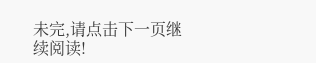未完,请点击下一页继续阅读!